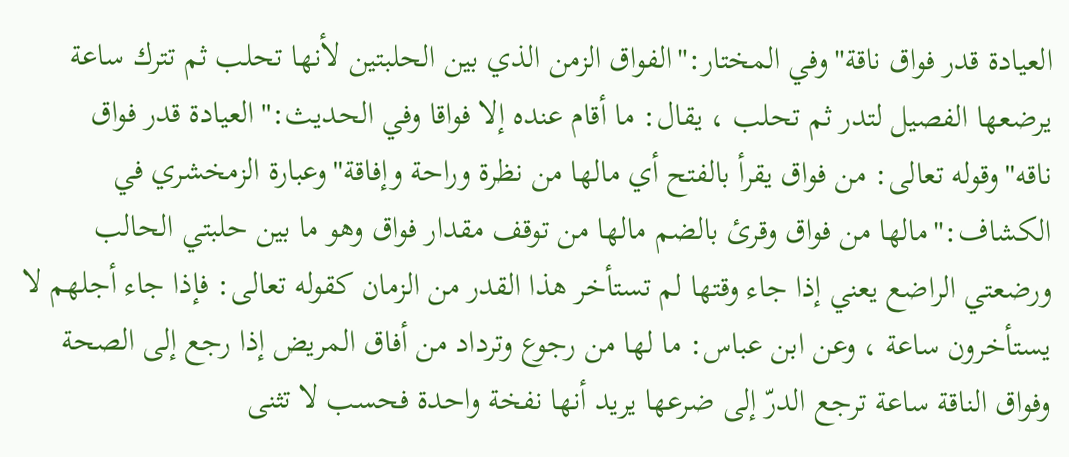العيادة قدر فواق ناقة"وفي المختار:"الفواق الزمن الذي بين الحلبتين لأنها تحلب ثم تترك ساعة يرضعها الفصيل لتدر ثم تحلب ، يقال: ما أقام عنده إلا فواقا وفي الحديث:"العيادة قدر فواق ناقه"وقوله تعالى: من فواق يقرأ بالفتح أي مالها من نظرة وراحة وإفاقة"وعبارة الزمخشري في الكشاف:"مالها من فواق وقرئ بالضم مالها من توقف مقدار فواق وهو ما بين حلبتي الحالب ورضعتي الراضع يعني إذا جاء وقتها لم تستأخر هذا القدر من الزمان كقوله تعالى: فإذا جاء أجلهم لا يستأخرون ساعة ، وعن ابن عباس: ما لها من رجوع وترداد من أفاق المريض إذا رجع إلى الصحة وفواق الناقة ساعة ترجع الدرّ إلى ضرعها يريد أنها نفخة واحدة فحسب لا تثنى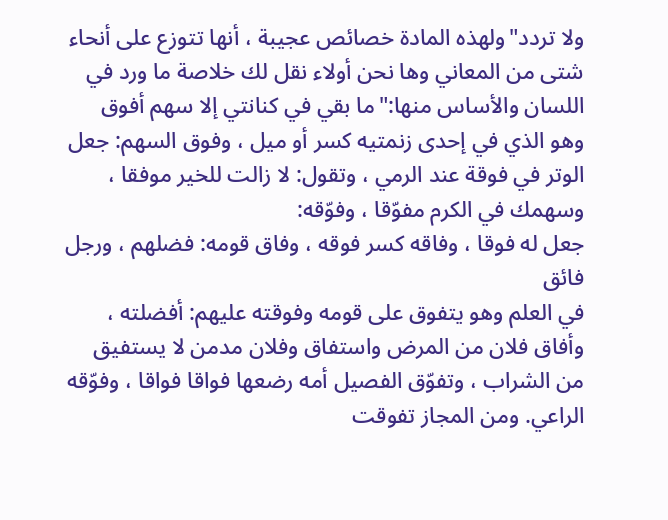ولا تردد"ولهذه المادة خصائص عجيبة ، أنها تتوزع على أنحاء شتى من المعاني وها نحن أولاء نقل لك خلاصة ما ورد في اللسان والأساس منها:"ما بقي في كنانتي إلا سهم أفوق وهو الذي في إحدى زنمتيه كسر أو ميل ، وفوق السهم: جعل الوتر في فوقة عند الرمي ، وتقول: لا زالت للخير موفقا ، وسهمك في الكرم مفوّقا ، وفوّقه:
جعل له فوقا ، وفاقه كسر فوقه ، وفاق قومه: فضلهم ، ورجل فائق
في العلم وهو يتفوق على قومه وفوقته عليهم: أفضلته ، وأفاق فلان من المرض واستفاق وفلان مدمن لا يستفيق من الشراب ، وتفوّق الفصيل أمه رضعها فواقا فواقا ، وفوّقه الراعي. ومن المجاز تفوقت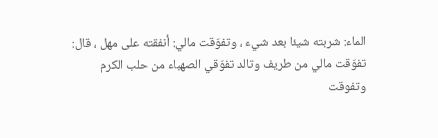الماء: شربته شيئا بعد شيء ، وتفوّقت مالي: أنفقته على مهل ، قال:
تفوّقت مالي من طريف وتالد تفوّقي الصهباء من حلب الكرم
وتفوقت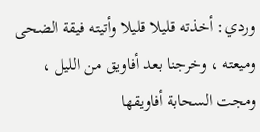وردي: أخذته قليلا قليلا وأتيته فيقة الضحى وميعته ، وخرجنا بعد أفاويق من الليل ، ومجت السحابة أفاويقها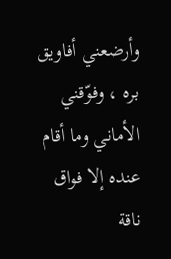وأرضعني أفاويق بره ، وفوّقني الأماني وما أقام عنده إلا فواق ناقة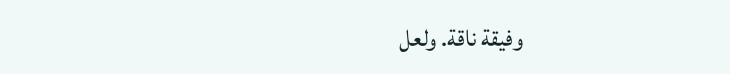وفيقة ناقة. ولعل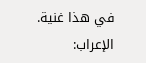في هذا غنية.
الإعراب: